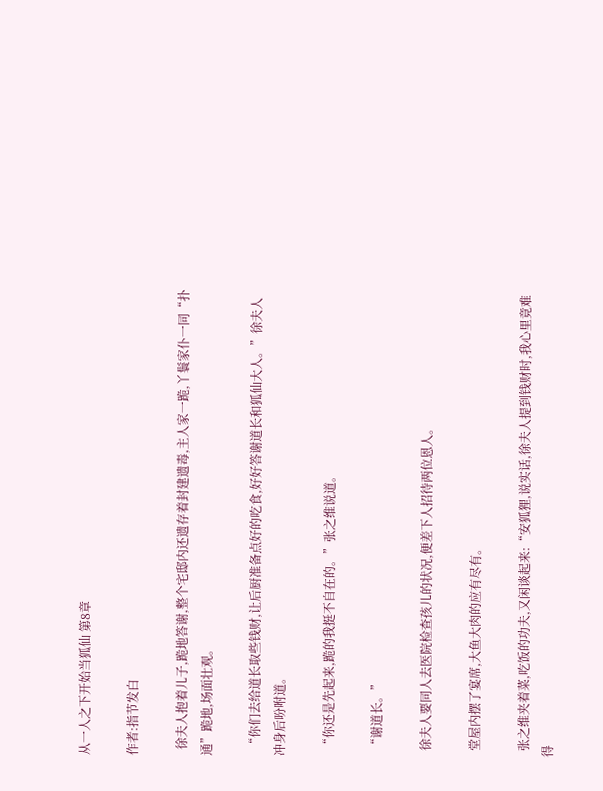从一人之下开始当狐仙 第8章

作者:指节发白

  徐夫人抱着儿子,跪地答谢,整个宅邸内还遗存着封建遗毒,主人家一跪,丫鬟家仆一同“扑通”跪地,场面壮观。

  “你们去给道长取些钱财,让后厨准备点好的吃食,好好答谢道长和狐仙大人。”徐夫人冲身后吩咐道。

  “你还是先起来,跪的我挺不自在的。”张之维说道。

  “谢道长。”

  徐夫人要同人去医院检查孩儿的状况,便差下人招待两位恩人。

  堂屋内摆了宴席,大鱼大肉的应有尽有。

  张之维夹着菜,吃饭的功夫,又闲谈起来:“安狐狸,说实话,徐夫人提到钱财时,我心里竟难得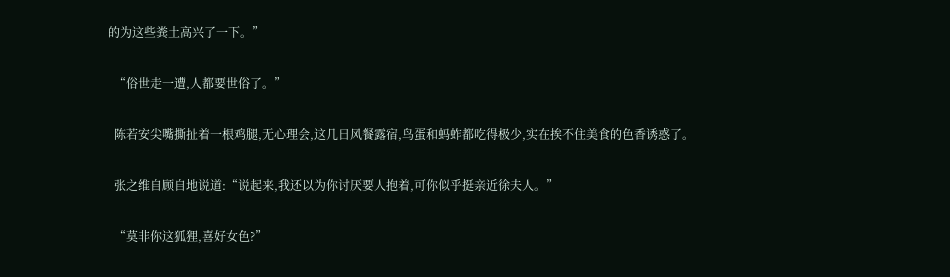的为这些粪土高兴了一下。”

  “俗世走一遭,人都要世俗了。”

  陈若安尖嘴撕扯着一根鸡腿,无心理会,这几日风餐露宿,鸟蛋和蚂蚱都吃得极少,实在挨不住美食的色香诱惑了。

  张之维自顾自地说道:“说起来,我还以为你讨厌要人抱着,可你似乎挺亲近徐夫人。”

  “莫非你这狐狸,喜好女色?”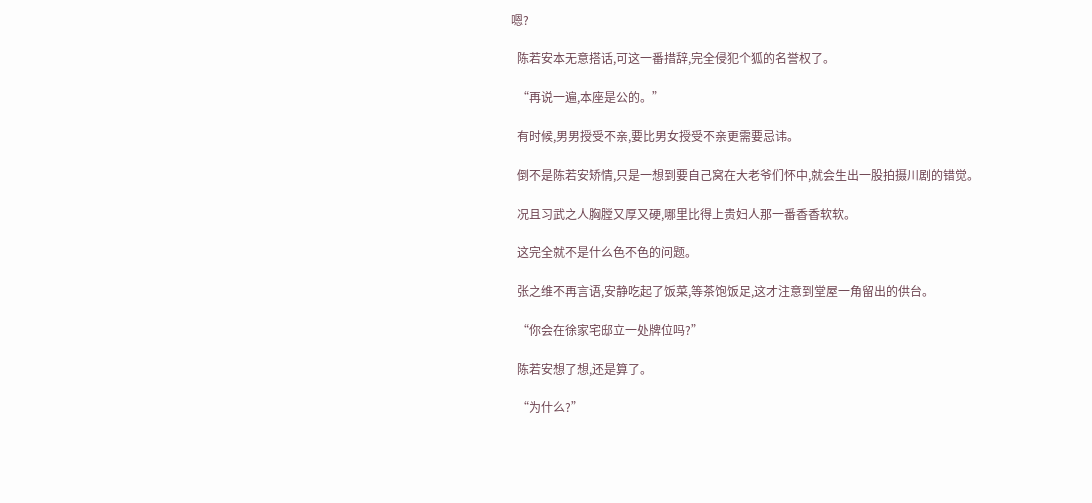嗯?

  陈若安本无意搭话,可这一番措辞,完全侵犯个狐的名誉权了。

  “再说一遍,本座是公的。”

  有时候,男男授受不亲,要比男女授受不亲更需要忌讳。

  倒不是陈若安矫情,只是一想到要自己窝在大老爷们怀中,就会生出一股拍摄川剧的错觉。

  况且习武之人胸膛又厚又硬,哪里比得上贵妇人那一番香香软软。

  这完全就不是什么色不色的问题。

  张之维不再言语,安静吃起了饭菜,等茶饱饭足,这才注意到堂屋一角留出的供台。

  “你会在徐家宅邸立一处牌位吗?”

  陈若安想了想,还是算了。

  “为什么?”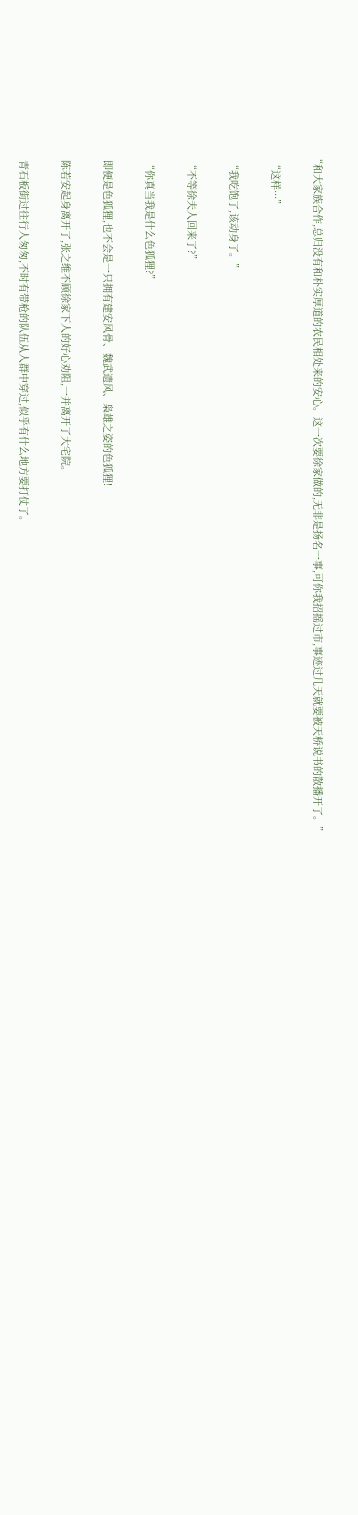“和大家族合作,总归没有和朴实厚道的农民相处来的安心。这一次要徐家做的,无非是扬名一事,可你我招摇过市,事迹过几天就要被天桥说书的散播开了。”

  “这样···”

  “我吃饱了,该动身了。”

  “不等徐夫人回来了?”

  “你真当我是什么色狐狸?”

  即便是色狐狸,也不会是一只拥有建安风骨、魏武遗风、枭雄之姿的色狐狸!

  陈若安起身离开了,张之维不顾徐家下人的好心劝阻,一并离开了大宅院。

  青石板街过往行人匆匆,不时有带枪的队伍从人群中穿过,似乎有什么地方要打仗了。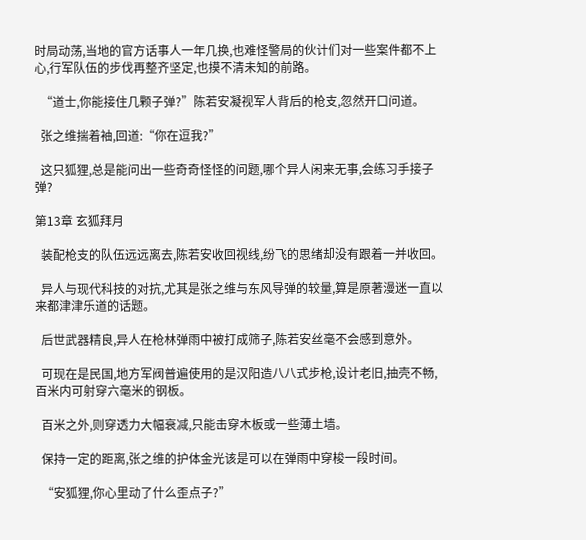时局动荡,当地的官方话事人一年几换,也难怪警局的伙计们对一些案件都不上心,行军队伍的步伐再整齐坚定,也摸不清未知的前路。

  “道士,你能接住几颗子弹?”陈若安凝视军人背后的枪支,忽然开口问道。

  张之维揣着袖,回道:“你在逗我?”

  这只狐狸,总是能问出一些奇奇怪怪的问题,哪个异人闲来无事,会练习手接子弹?

第13章 玄狐拜月

  装配枪支的队伍远远离去,陈若安收回视线,纷飞的思绪却没有跟着一并收回。

  异人与现代科技的对抗,尤其是张之维与东风导弹的较量,算是原著漫迷一直以来都津津乐道的话题。

  后世武器精良,异人在枪林弹雨中被打成筛子,陈若安丝毫不会感到意外。

  可现在是民国,地方军阀普遍使用的是汉阳造八八式步枪,设计老旧,抽壳不畅,百米内可射穿六毫米的钢板。

  百米之外,则穿透力大幅衰减,只能击穿木板或一些薄土墙。

  保持一定的距离,张之维的护体金光该是可以在弹雨中穿梭一段时间。

  “安狐狸,你心里动了什么歪点子?”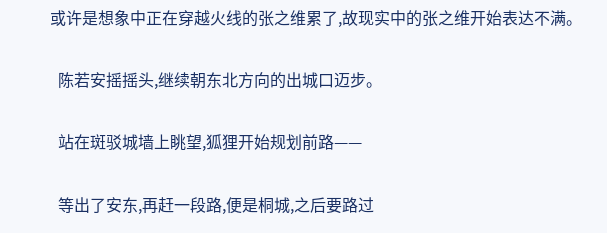或许是想象中正在穿越火线的张之维累了,故现实中的张之维开始表达不满。

  陈若安摇摇头,继续朝东北方向的出城口迈步。

  站在斑驳城墙上眺望,狐狸开始规划前路——

  等出了安东,再赶一段路,便是桐城,之后要路过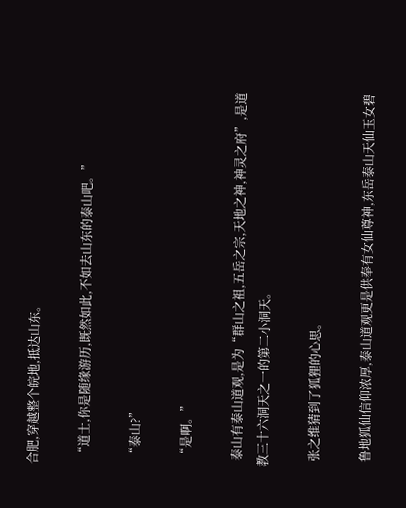合肥,穿越整个皖地,抵达山东。

  “道士,你是随缘游历,既然如此,不如去山东的泰山吧。”

  “泰山?”

  “是啊。”

  泰山有泰山道观,是为“群山之祖,五岳之宗,天地之神,神灵之府”,是道教三十六洞天之一的第二小洞天。

  张之维猜到了狐狸的心思。

  鲁地狐仙信仰浓厚,泰山道观更是供奉有女仙尊神,东岳泰山天仙玉女碧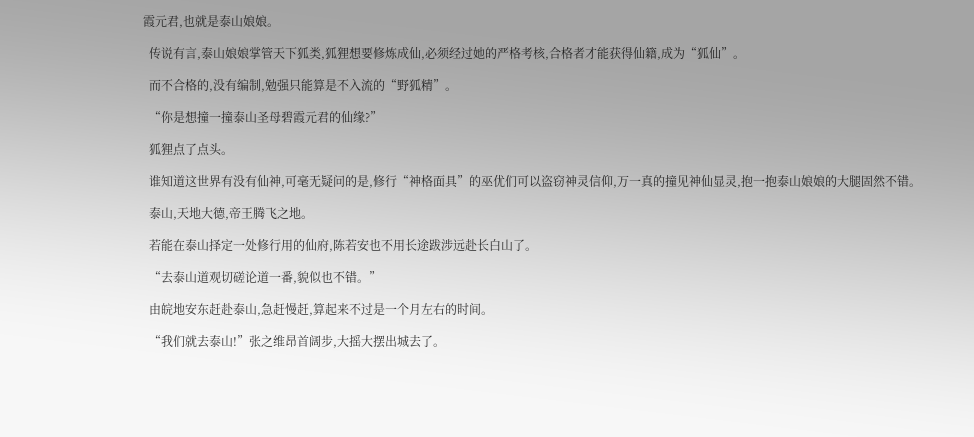霞元君,也就是泰山娘娘。

  传说有言,泰山娘娘掌管天下狐类,狐狸想要修炼成仙,必须经过她的严格考核,合格者才能获得仙籍,成为“狐仙”。

  而不合格的,没有编制,勉强只能算是不入流的“野狐精”。

  “你是想撞一撞泰山圣母碧霞元君的仙缘?”

  狐狸点了点头。

  谁知道这世界有没有仙神,可毫无疑问的是,修行“神格面具”的巫优们可以盗窃神灵信仰,万一真的撞见神仙显灵,抱一抱泰山娘娘的大腿固然不错。

  泰山,天地大德,帝王腾飞之地。

  若能在泰山择定一处修行用的仙府,陈若安也不用长途跋涉远赴长白山了。

  “去泰山道观切磋论道一番,貌似也不错。”

  由皖地安东赶赴泰山,急赶慢赶,算起来不过是一个月左右的时间。

  “我们就去泰山!”张之维昂首阔步,大摇大摆出城去了。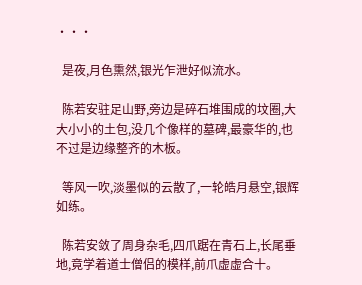···

  是夜,月色熏然,银光乍泄好似流水。

  陈若安驻足山野,旁边是碎石堆围成的坟圈,大大小小的土包,没几个像样的墓碑,最豪华的,也不过是边缘整齐的木板。

  等风一吹,淡墨似的云散了,一轮皓月悬空,银辉如练。

  陈若安敛了周身杂毛,四爪踞在青石上,长尾垂地,竟学着道士僧侣的模样,前爪虚虚合十。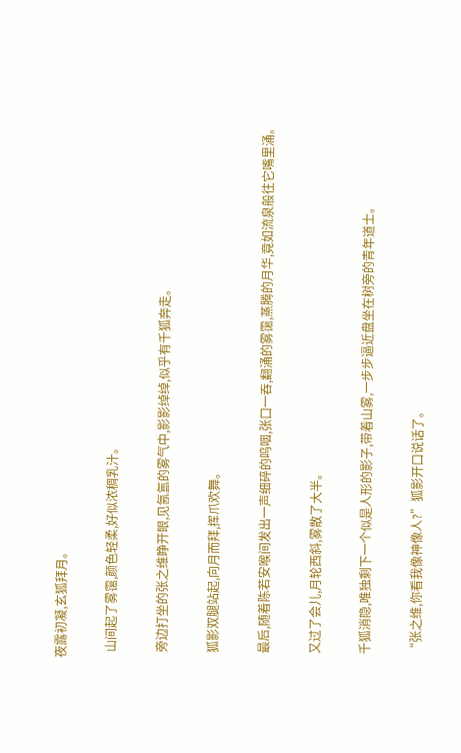夜露初凝,玄狐拜月。

  山间起了雾霭,颜色轻柔,好似浓稠乳汁。

  旁边打坐的张之维睁开眼,见氤氲的雾气中,影影绰绰,似乎有千狐奔走。

  狐影双腿站起,向月而拜,挥爪欢舞。

  最后,随着陈若安喉间发出一声细碎的呜咽,张口一吞,翻涌的雾霭,蒸腾的月华,竟如流泉般往它嘴里涌。

  又过了会儿,月轮西斜,雾散了大半。

  千狐消隐,唯独剩下一个似是人形的影子,带着山雾,一步步逼近盘坐在树旁的青年道士。

  “张之维,你看我像神像人?”狐影开口说话了。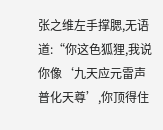张之维左手撑腮,无语道:“你这色狐狸,我说你像‘九天应元雷声普化天尊’,你顶得住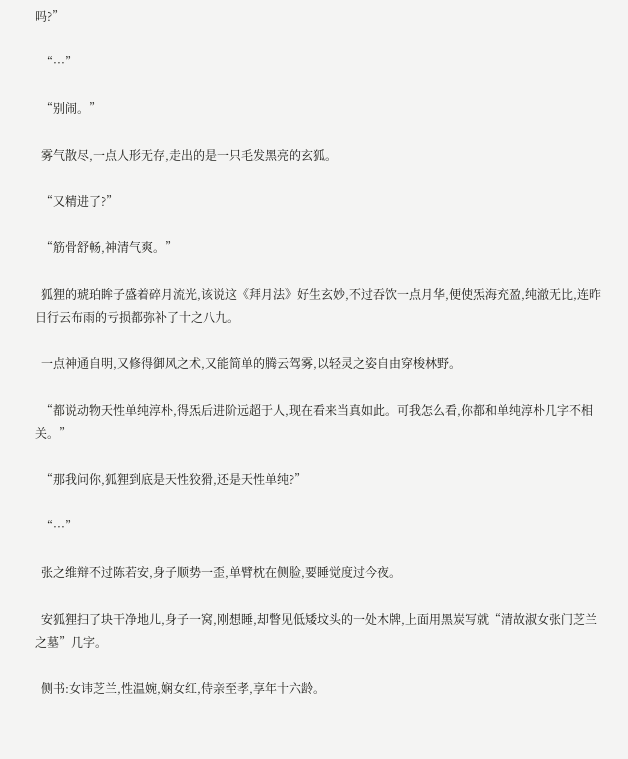吗?”

  “···”

  “别闹。”

  雾气散尽,一点人形无存,走出的是一只毛发黑亮的玄狐。

  “又精进了?”

  “筋骨舒畅,神清气爽。”

  狐狸的琥珀眸子盛着碎月流光,该说这《拜月法》好生玄妙,不过吞饮一点月华,便使炁海充盈,纯澈无比,连昨日行云布雨的亏损都弥补了十之八九。

  一点神通自明,又修得御风之术,又能简单的腾云驾雾,以轻灵之姿自由穿梭林野。

  “都说动物天性单纯淳朴,得炁后进阶远超于人,现在看来当真如此。可我怎么看,你都和单纯淳朴几字不相关。”

  “那我问你,狐狸到底是天性狡猾,还是天性单纯?”

  “···”

  张之维辩不过陈若安,身子顺势一歪,单臂枕在侧脸,要睡觉度过今夜。

  安狐狸扫了块干净地儿,身子一窝,刚想睡,却瞥见低矮坟头的一处木牌,上面用黑炭写就“清故淑女张门芝兰之墓”几字。

  侧书:女讳芝兰,性温婉,娴女红,侍亲至孝,享年十六龄。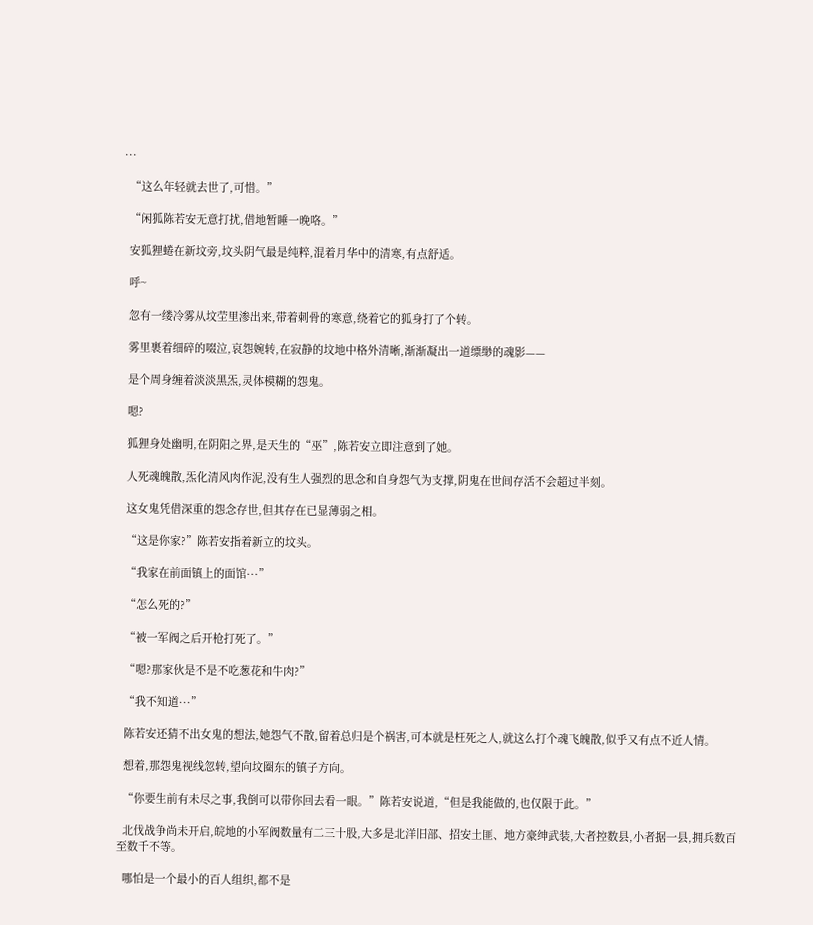···

  “这么年轻就去世了,可惜。”

  “闲狐陈若安无意打扰,借地暂睡一晚咯。”

  安狐狸蜷在新坟旁,坟头阴气最是纯粹,混着月华中的清寒,有点舒适。

  呼~

  忽有一缕冷雾从坟茔里渗出来,带着刺骨的寒意,绕着它的狐身打了个转。

  雾里裹着细碎的啜泣,哀怨婉转,在寂静的坟地中格外清晰,渐渐凝出一道缥缈的魂影——

  是个周身缠着淡淡黑炁,灵体模糊的怨鬼。

  嗯?

  狐狸身处幽明,在阴阳之界,是天生的“巫”,陈若安立即注意到了她。

  人死魂魄散,炁化清风肉作泥,没有生人强烈的思念和自身怨气为支撑,阴鬼在世间存活不会超过半刻。

  这女鬼凭借深重的怨念存世,但其存在已显薄弱之相。

  “这是你家?”陈若安指着新立的坟头。

  “我家在前面镇上的面馆···”

  “怎么死的?”

  “被一军阀之后开枪打死了。”

  “嗯?那家伙是不是不吃葱花和牛肉?”

  “我不知道···”

  陈若安还猜不出女鬼的想法,她怨气不散,留着总归是个祸害,可本就是枉死之人,就这么打个魂飞魄散,似乎又有点不近人情。

  想着,那怨鬼视线忽转,望向坟圈东的镇子方向。

  “你要生前有未尽之事,我倒可以带你回去看一眼。”陈若安说道,“但是我能做的,也仅限于此。”

  北伐战争尚未开启,皖地的小军阀数量有二三十股,大多是北洋旧部、招安土匪、地方豪绅武装,大者控数县,小者据一县,拥兵数百至数千不等。

  哪怕是一个最小的百人组织,都不是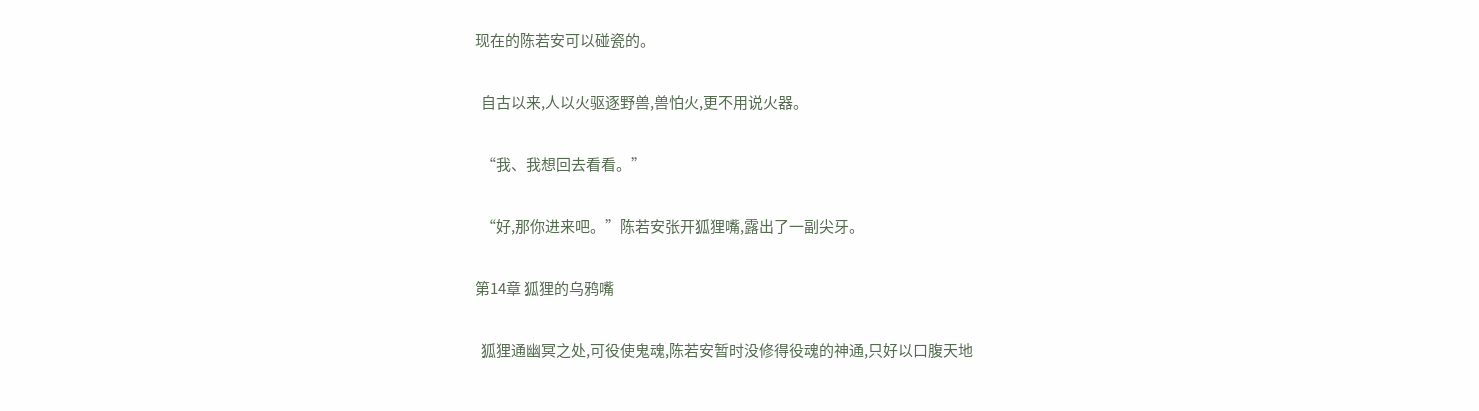现在的陈若安可以碰瓷的。

  自古以来,人以火驱逐野兽,兽怕火,更不用说火器。

  “我、我想回去看看。”

  “好,那你进来吧。”陈若安张开狐狸嘴,露出了一副尖牙。

第14章 狐狸的乌鸦嘴

  狐狸通幽冥之处,可役使鬼魂,陈若安暂时没修得役魂的神通,只好以口腹天地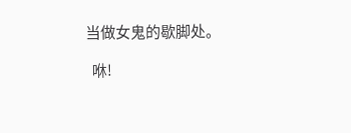当做女鬼的歇脚处。

  咻!